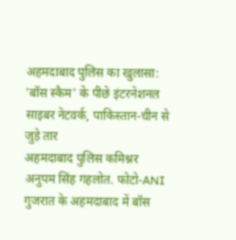अहमदाबाद पुलिस का खुलासा: 'बॉस स्कैम' के पीछे इंटरनेशनल साइबर नेटवर्क, पाकिस्तान-चीन से जुड़े तार
अहमदाबाद पुलिस कमिश्नर अनुपम सिंह गहलोत. फोटो-ANI
गुजरात के अहमदाबाद में बॉस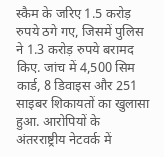स्कैम के जरिए 1.5 करोड़ रुपये ठगे गए, जिसमें पुलिस ने 1.3 करोड़ रुपये बरामद किए. जांच में 4,500 सिम कार्ड, 8 डिवाइस और 251 साइबर शिकायतों का खुलासा हुआ. आरोपियों के अंतरराष्ट्रीय नेटवर्क में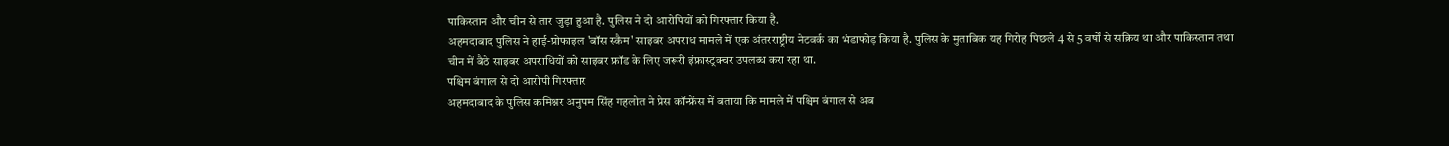पाकिस्तान और चीन से तार जुड़ा हुआ है. पुलिस ने दो आरोपियों को गिरफ्तार किया है.
अहमदाबाद पुलिस ने हाई-प्रोफाइल 'बॉस स्कैम' साइबर अपराध मामले में एक अंतरराष्ट्रीय नेटवर्क का भंडाफोड़ किया है. पुलिस के मुताबिक यह गिरोह पिछले 4 से 5 वर्षों से सक्रिय था और पाकिस्तान तथा चीन में बैठे साइबर अपराधियों को साइबर फ्रॉड के लिए जरूरी इंफ्रास्ट्रक्चर उपलब्ध करा रहा था.
पश्चिम बंगाल से दो आरोपी गिरफ्तार
अहमदाबाद के पुलिस कमिश्नर अनुपम सिंह गहलोत ने प्रेस कॉन्फ्रेंस में बताया कि मामले में पश्चिम बंगाल से अब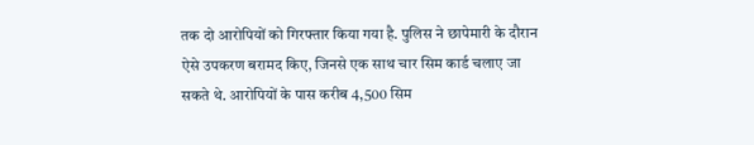तक दो आरोपियों को गिरफ्तार किया गया है. पुलिस ने छापेमारी के दौरान ऐसे उपकरण बरामद किए, जिनसे एक साथ चार सिम कार्ड चलाए जा सकते थे. आरोपियों के पास करीब 4,500 सिम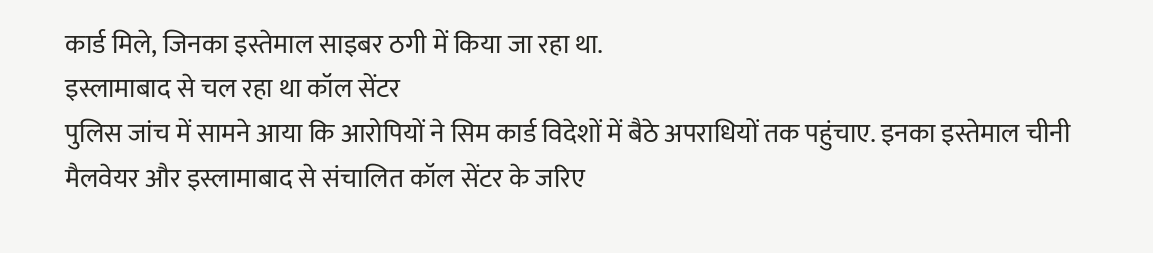कार्ड मिले, जिनका इस्तेमाल साइबर ठगी में किया जा रहा था.
इस्लामाबाद से चल रहा था कॉल सेंटर
पुलिस जांच में सामने आया कि आरोपियों ने सिम कार्ड विदेशों में बैठे अपराधियों तक पहुंचाए. इनका इस्तेमाल चीनी मैलवेयर और इस्लामाबाद से संचालित कॉल सेंटर के जरिए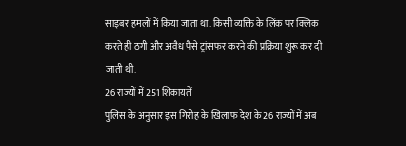साइबर हमलों में किया जाता था. किसी व्यक्ति के लिंक पर क्लिक करते ही ठगी और अवैध पैसे ट्रांसफर करने की प्रक्रिया शुरू कर दी जाती थी.
26 राज्यों में 251 शिकायतें
पुलिस के अनुसार इस गिरोह के खिलाफ देश के 26 राज्यों में अब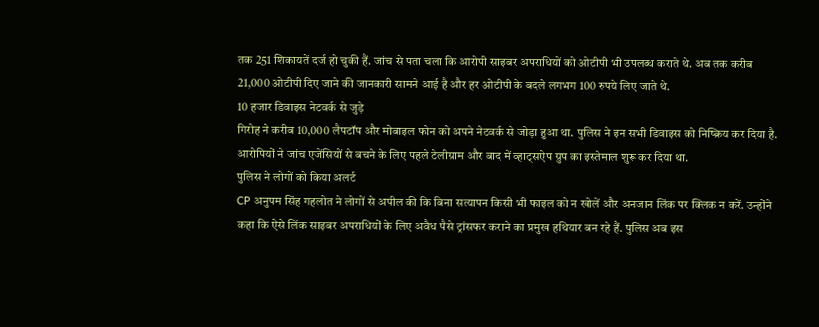तक 251 शिकायतें दर्ज हो चुकी हैं. जांच से पता चला कि आरोपी साइबर अपराधियों को ओटीपी भी उपलब्ध कराते थे. अब तक करीब 21,000 ओटीपी दिए जाने की जानकारी सामने आई है और हर ओटीपी के बदले लगभग 100 रुपये लिए जाते थे.
10 हजार डिवाइस नेटवर्क से जुड़े
गिरोह ने करीब 10,000 लैपटॉप और मोबाइल फोन को अपने नेटवर्क से जोड़ा हुआ था. पुलिस ने इन सभी डिवाइस को निष्क्रिय कर दिया है. आरोपियों ने जांच एजेंसियों से बचने के लिए पहले टेलीग्राम और बाद में व्हाट्सऐप ग्रुप का इस्तेमाल शुरू कर दिया था.
पुलिस ने लोगों को किया अलर्ट
CP अनुपम सिंह गहलोत ने लोगों से अपील की कि बिना सत्यापन किसी भी फाइल को न खोलें और अनजान लिंक पर क्लिक न करें. उन्होंने कहा कि ऐसे लिंक साइबर अपराधियों के लिए अवैध पैसे ट्रांसफर कराने का प्रमुख हथियार बन रहे हैं. पुलिस अब इस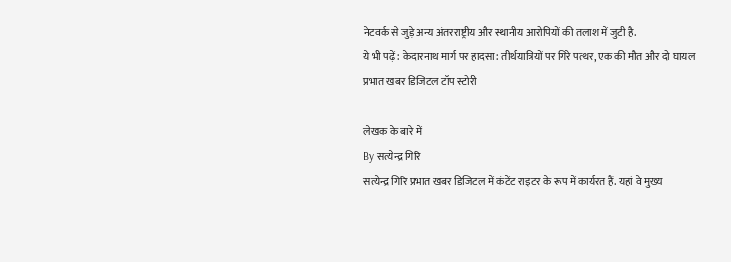नेटवर्क से जुड़े अन्य अंतरराष्ट्रीय और स्थानीय आरोपियों की तलाश में जुटी है.
ये भी पढ़ें: केदारनाथ मार्ग पर हादसा: तीर्थयात्रियों पर गिरे पत्थर, एक की मौत और दो घायल
प्रभात खबर डिजिटल टॉप स्टोरी

लेखक के बारे में
By सत्येन्द्र गिरि
सत्येन्द्र गिरि प्रभात खबर डिजिटल में कंटेंट राइटर के रूप में कार्यरत हैं. यहां वे मुख्य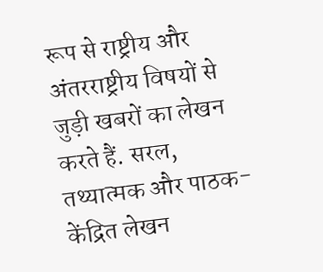रूप से राष्ट्रीय और अंतरराष्ट्रीय विषयों से जुड़ी खबरों का लेखन करते हैं. सरल, तथ्यात्मक और पाठक-केंद्रित लेखन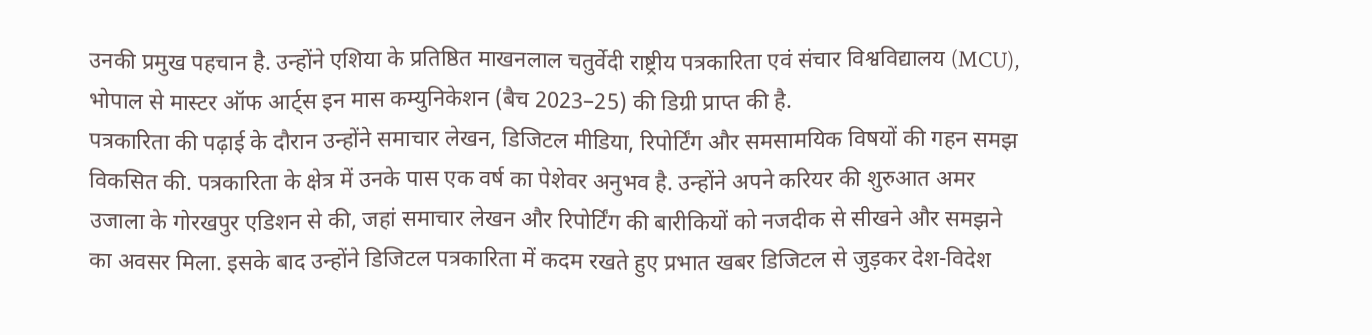उनकी प्रमुख पहचान है. उन्होंने एशिया के प्रतिष्ठित माखनलाल चतुर्वेदी राष्ट्रीय पत्रकारिता एवं संचार विश्वविद्यालय (MCU), भोपाल से मास्टर ऑफ आर्ट्स इन मास कम्युनिकेशन (बैच 2023–25) की डिग्री प्राप्त की है.
पत्रकारिता की पढ़ाई के दौरान उन्होंने समाचार लेखन, डिजिटल मीडिया, रिपोर्टिंग और समसामयिक विषयों की गहन समझ विकसित की. पत्रकारिता के क्षेत्र में उनके पास एक वर्ष का पेशेवर अनुभव है. उन्होंने अपने करियर की शुरुआत अमर उजाला के गोरखपुर एडिशन से की, जहां समाचार लेखन और रिपोर्टिंग की बारीकियों को नजदीक से सीखने और समझने का अवसर मिला. इसके बाद उन्होंने डिजिटल पत्रकारिता में कदम रखते हुए प्रभात खबर डिजिटल से जुड़कर देश-विदेश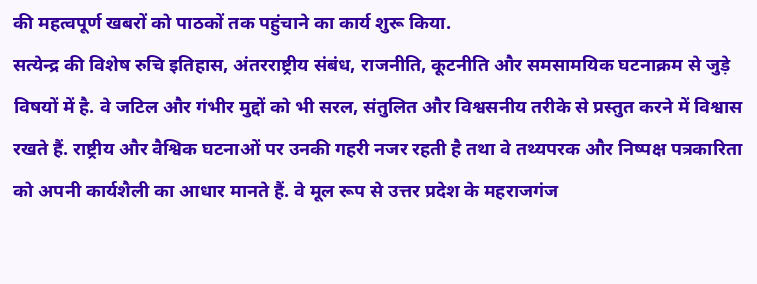की महत्वपूर्ण खबरों को पाठकों तक पहुंचाने का कार्य शुरू किया.
सत्येन्द्र की विशेष रुचि इतिहास, अंतरराष्ट्रीय संबंध, राजनीति, कूटनीति और समसामयिक घटनाक्रम से जुड़े विषयों में है. वे जटिल और गंभीर मुद्दों को भी सरल, संतुलित और विश्वसनीय तरीके से प्रस्तुत करने में विश्वास रखते हैं. राष्ट्रीय और वैश्विक घटनाओं पर उनकी गहरी नजर रहती है तथा वे तथ्यपरक और निष्पक्ष पत्रकारिता को अपनी कार्यशैली का आधार मानते हैं. वे मूल रूप से उत्तर प्रदेश के महराजगंज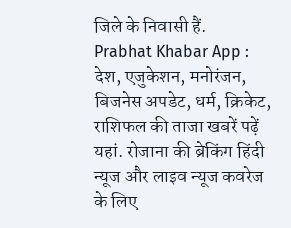जिले के निवासी हैं.
Prabhat Khabar App :
देश, एजुकेशन, मनोरंजन, बिजनेस अपडेट, धर्म, क्रिकेट, राशिफल की ताजा खबरें पढ़ें यहां. रोजाना की ब्रेकिंग हिंदी न्यूज और लाइव न्यूज कवरेज के लिए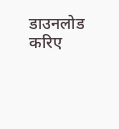डाउनलोड करिए